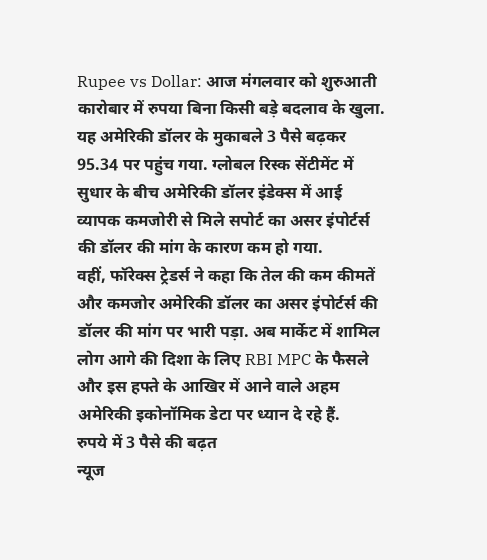Rupee vs Dollar: आज मंगलवार को शुरुआती कारोबार में रुपया बिना किसी बड़े बदलाव के खुला. यह अमेरिकी डॉलर के मुकाबले 3 पैसे बढ़कर 95.34 पर पहुंच गया. ग्लोबल रिस्क सेंटीमेंट में सुधार के बीच अमेरिकी डॉलर इंडेक्स में आई व्यापक कमजोरी से मिले सपोर्ट का असर इंपोर्टर्स की डॉलर की मांग के कारण कम हो गया.
वहीं, फॉरेक्स ट्रेडर्स ने कहा कि तेल की कम कीमतें और कमजोर अमेरिकी डॉलर का असर इंपोर्टर्स की डॉलर की मांग पर भारी पड़ा. अब मार्केट में शामिल लोग आगे की दिशा के लिए RBI MPC के फैसले और इस हफ्ते के आखिर में आने वाले अहम अमेरिकी इकोनॉमिक डेटा पर ध्यान दे रहे हैं.
रुपये में 3 पैसे की बढ़त
न्यूज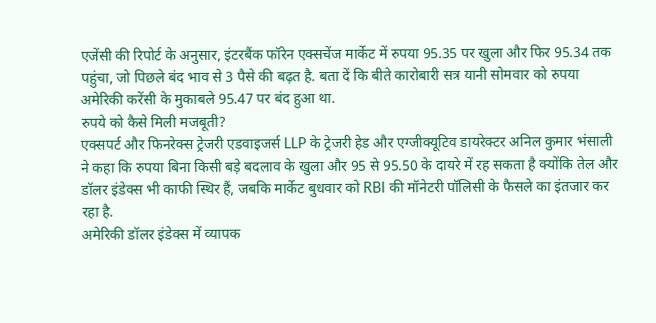एजेंसी की रिपोर्ट के अनुसार, इंटरबैंक फॉरेन एक्सचेंज मार्केट में रुपया 95.35 पर खुला और फिर 95.34 तक पहुंचा, जो पिछले बंद भाव से 3 पैसे की बढ़त है. बता दें कि बीते कारोबारी सत्र यानी सोमवार को रुपया अमेरिकी करेंसी के मुकाबले 95.47 पर बंद हुआ था.
रुपये को कैसे मिली मजबूती?
एक्सपर्ट और फिनरेक्स ट्रेजरी एडवाइजर्स LLP के ट्रेजरी हेड और एग्जीक्यूटिव डायरेक्टर अनिल कुमार भंसाली ने कहा कि रुपया बिना किसी बड़े बदलाव के खुला और 95 से 95.50 के दायरे में रह सकता है क्योंकि तेल और डॉलर इंडेक्स भी काफी स्थिर हैं, जबकि मार्केट बुधवार को RBI की मॉनेटरी पॉलिसी के फैसले का इंतजार कर रहा है.
अमेरिकी डॉलर इंडेक्स में व्यापक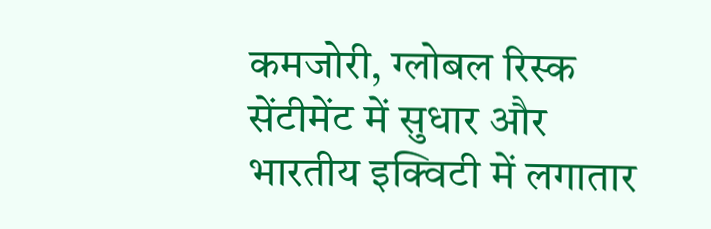कमजोरी, ग्लोबल रिस्क सेंटीमेंट में सुधार और भारतीय इक्विटी में लगातार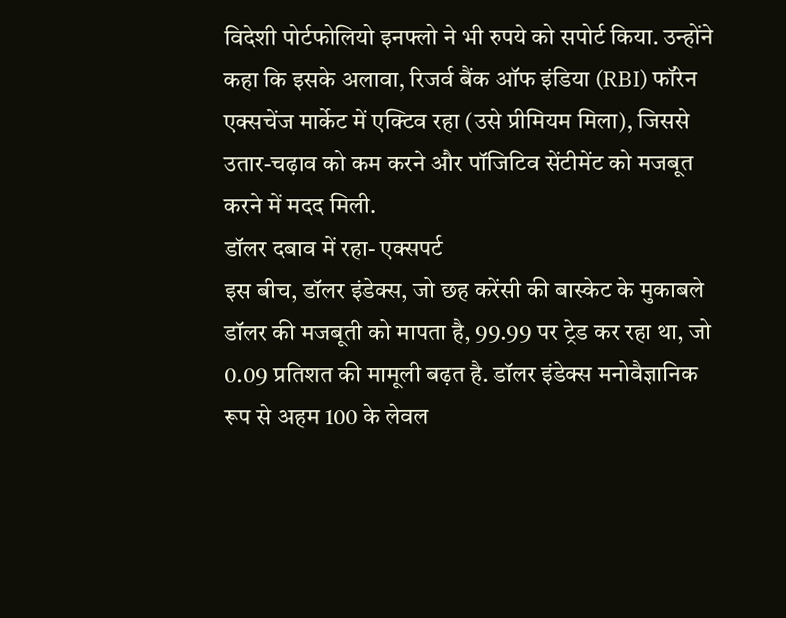विदेशी पोर्टफोलियो इनफ्लो ने भी रुपये को सपोर्ट किया. उन्होंने कहा कि इसके अलावा, रिजर्व बैंक ऑफ इंडिया (RBI) फॉरेन एक्सचेंज मार्केट में एक्टिव रहा (उसे प्रीमियम मिला), जिससे उतार-चढ़ाव को कम करने और पॉजिटिव सेंटीमेंट को मजबूत करने में मदद मिली.
डॉलर दबाव में रहा- एक्सपर्ट
इस बीच, डॉलर इंडेक्स, जो छह करेंसी की बास्केट के मुकाबले डॉलर की मजबूती को मापता है, 99.99 पर ट्रेड कर रहा था, जो 0.09 प्रतिशत की मामूली बढ़त है. डॉलर इंडेक्स मनोवैज्ञानिक रूप से अहम 100 के लेवल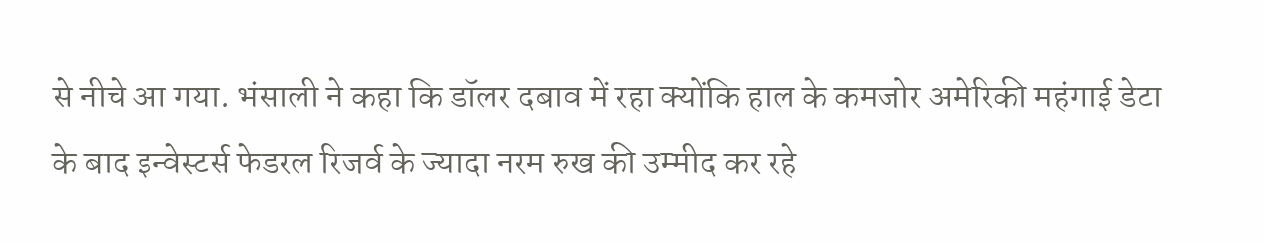से नीचे आ गया. भंसाली ने कहा कि डॉलर दबाव में रहा क्योंकि हाल के कमजोर अमेरिकी महंगाई डेटा के बाद इन्वेस्टर्स फेडरल रिजर्व के ज्यादा नरम रुख की उम्मीद कर रहे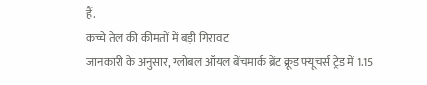हैं.
कच्चे तेल की कीमतों में बड़ी गिरावट
जानकारी के अनुसार, ग्लोबल ऑयल बेंचमार्क ब्रेंट क्रूड फ्यूचर्स ट्रेड में 1.15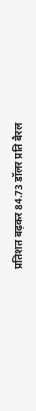प्रतिशत बढ़कर 84.73 डॉलर प्रति बैरल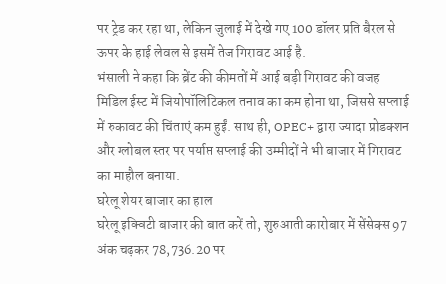पर ट्रेड कर रहा था, लेकिन जुलाई में देखे गए 100 डॉलर प्रति बैरल से ऊपर के हाई लेवल से इसमें तेज गिरावट आई है.
भंसाली ने कहा कि ब्रेंट की कीमतों में आई बड़ी गिरावट की वजह मिडिल ईस्ट में जियोपॉलिटिकल तनाव का कम होना था, जिससे सप्लाई में रुकावट की चिंताएं कम हुईं. साथ ही, OPEC+ द्वारा ज्यादा प्रोडक्शन और ग्लोबल स्तर पर पर्याप्त सप्लाई की उम्मीदों ने भी बाजार में गिरावट का माहौल बनाया.
घरेलू शेयर बाजार का हाल
घरेलू इक्विटी बाजार की बात करें तो, शुरुआती कारोबार में सेंसेक्स 97 अंक चढ़कर 78,736.20 पर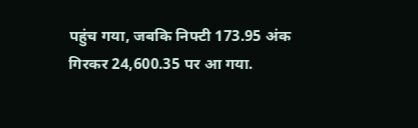पहुंच गया, जबकि निफ्टी 173.95 अंक गिरकर 24,600.35 पर आ गया.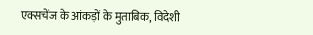एक्सचेंज के आंकड़ों के मुताबिक, विदेशी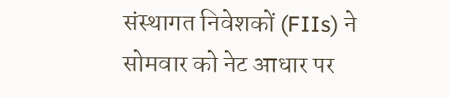संस्थागत निवेशकों (FIIs) ने सोमवार को नेट आधार पर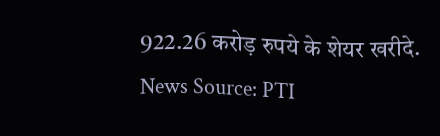922.26 करोड़ रुपये के शेयर खरीदे.
News Source: PTI